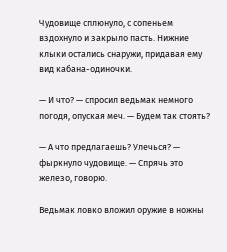Чудовище сплюнуло, с сопеньем вздохнуло и закрыло пасть. Нижние клыки остались снаружи, придавая ему вид кабана-одиночки.

— И что? — спросил ведьмак немного погодя, опуская меч. — Будем так стоять?

— А что предлагаешь? Улечься? — фыркнуло чудовище. — Спрячь это железо, говорю.

Ведьмак ловко вложил оружие в ножны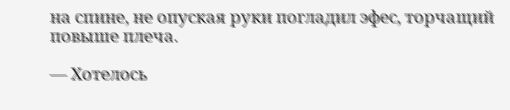на спине, не опуская руки погладил эфес, торчащий повыше плеча.

— Хотелось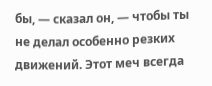бы, — сказал он, — чтобы ты не делал особенно резких движений. Этот меч всегда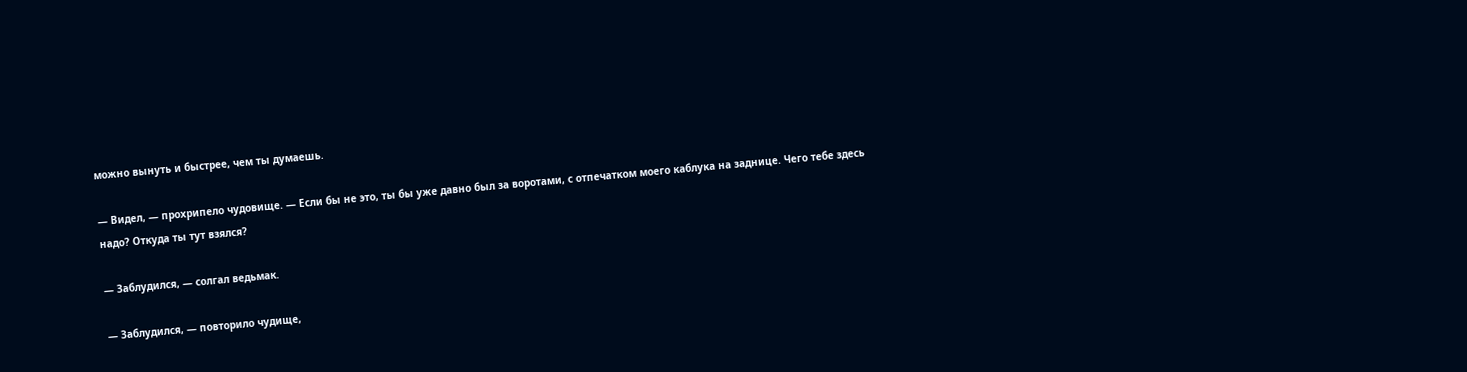можно вынуть и быстрее, чем ты думаешь.

— Видел, — прохрипело чудовище. — Если бы не это, ты бы уже давно был за воротами, с отпечатком моего каблука на заднице. Чего тебе здесь надо? Откуда ты тут взялся?

— Заблудился, — солгал ведьмак.

— Заблудился, — повторило чудище,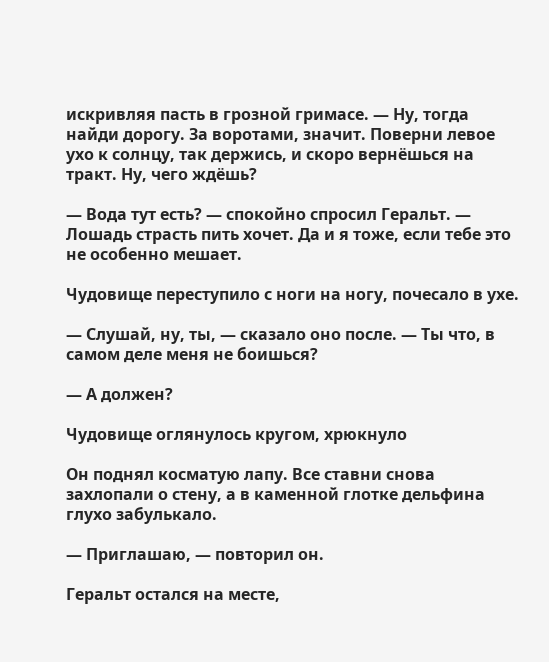искривляя пасть в грозной гримасе. — Ну, тогда найди дорогу. За воротами, значит. Поверни левое ухо к солнцу, так держись, и скоро вернёшься на тракт. Ну, чего ждёшь?

— Вода тут есть? — спокойно спросил Геральт. — Лошадь страсть пить хочет. Да и я тоже, если тебе это не особенно мешает.

Чудовище переступило с ноги на ногу, почесало в ухе.

— Слушай, ну, ты, — сказало оно после. — Ты что, в самом деле меня не боишься?

— А должен?

Чудовище оглянулось кругом, хрюкнуло

Он поднял косматую лапу. Все ставни снова захлопали о стену, а в каменной глотке дельфина глухо забулькало.

— Приглашаю, — повторил он.

Геральт остался на месте,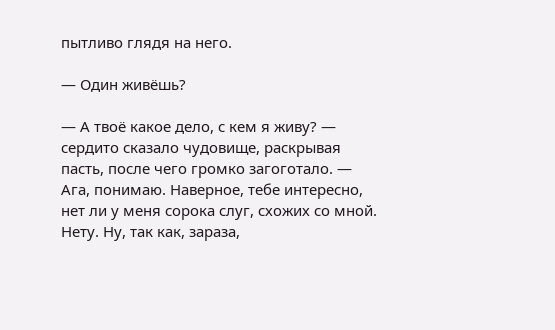пытливо глядя на него.

— Один живёшь?

— А твоё какое дело, с кем я живу? — сердито сказало чудовище, раскрывая пасть, после чего громко загоготало. — Ага, понимаю. Наверное, тебе интересно, нет ли у меня сорока слуг, схожих со мной. Нету. Ну, так как, зараза,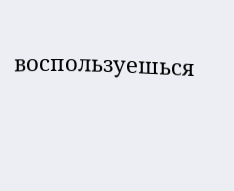воспользуешься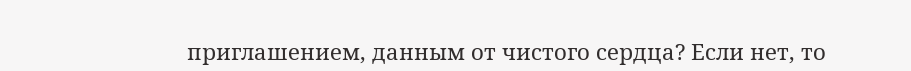приглашением, данным от чистого сердца? Если нет, то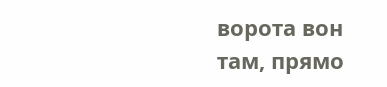ворота вон там, прямо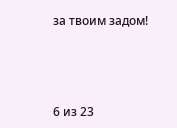за твоим задом!



6 из 23